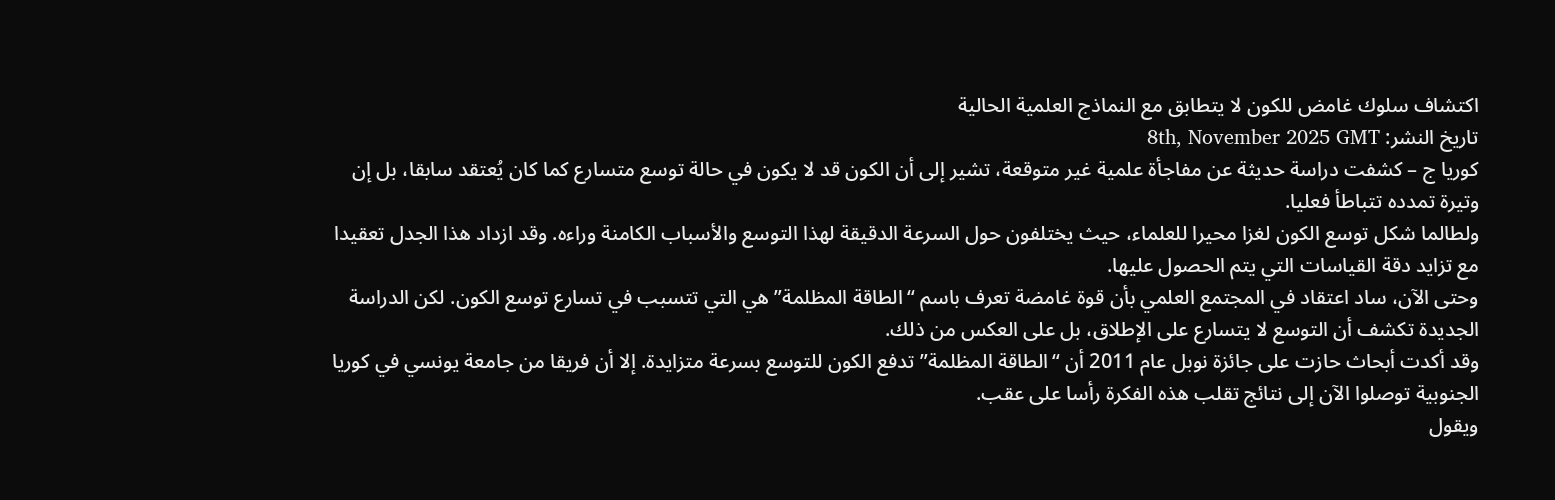اكتشاف سلوك غامض للكون لا يتطابق مع النماذج العلمية الحالية
تاريخ النشر: 8th, November 2025 GMT
كوريا ج – كشفت دراسة حديثة عن مفاجأة علمية غير متوقعة، تشير إلى أن الكون قد لا يكون في حالة توسع متسارع كما كان يُعتقد سابقا، بل إن وتيرة تمدده تتباطأ فعليا.
ولطالما شكل توسع الكون لغزا محيرا للعلماء، حيث يختلفون حول السرعة الدقيقة لهذا التوسع والأسباب الكامنة وراءه. وقد ازداد هذا الجدل تعقيدا مع تزايد دقة القياسات التي يتم الحصول عليها.
وحتى الآن، ساد اعتقاد في المجتمع العلمي بأن قوة غامضة تعرف باسم “الطاقة المظلمة” هي التي تتسبب في تسارع توسع الكون. لكن الدراسة الجديدة تكشف أن التوسع لا يتسارع على الإطلاق، بل على العكس من ذلك.
وقد أكدت أبحاث حازت على جائزة نوبل عام 2011 أن “الطاقة المظلمة” تدفع الكون للتوسع بسرعة متزايدة. إلا أن فريقا من جامعة يونسي في كوريا الجنوبية توصلوا الآن إلى نتائج تقلب هذه الفكرة رأسا على عقب.
ويقول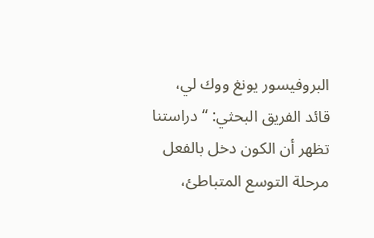البروفيسور يونغ ووك لي، قائد الفريق البحثي: “دراستنا تظهر أن الكون دخل بالفعل مرحلة التوسع المتباطئ،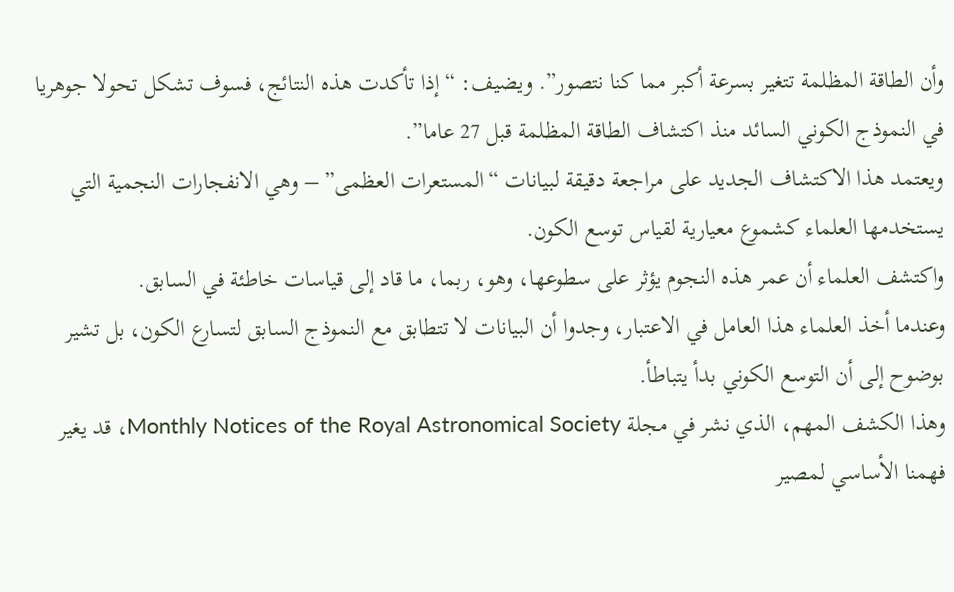وأن الطاقة المظلمة تتغير بسرعة أكبر مما كنا نتصور”. ويضيف: “إذا تأكدت هذه النتائج، فسوف تشكل تحولا جوهريا في النموذج الكوني السائد منذ اكتشاف الطاقة المظلمة قبل 27 عاما”.
ويعتمد هذا الاكتشاف الجديد على مراجعة دقيقة لبيانات “المستعرات العظمى” – وهي الانفجارات النجمية التي يستخدمها العلماء كشموع معيارية لقياس توسع الكون.
واكتشف العلماء أن عمر هذه النجوم يؤثر على سطوعها، وهو، ربما، ما قاد إلى قياسات خاطئة في السابق.
وعندما أخذ العلماء هذا العامل في الاعتبار، وجدوا أن البيانات لا تتطابق مع النموذج السابق لتسارع الكون، بل تشير بوضوح إلى أن التوسع الكوني بدأ يتباطأ.
وهذا الكشف المهم، الذي نشر في مجلة Monthly Notices of the Royal Astronomical Society، قد يغير فهمنا الأساسي لمصير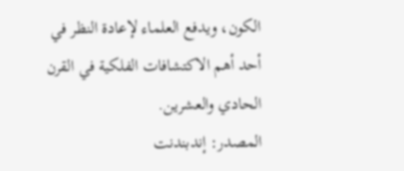الكون، ويدفع العلماء لإعادة النظر في أحد أهم الاكتشافات الفلكية في القرن الحادي والعشرين.
المصدر: إندبندنت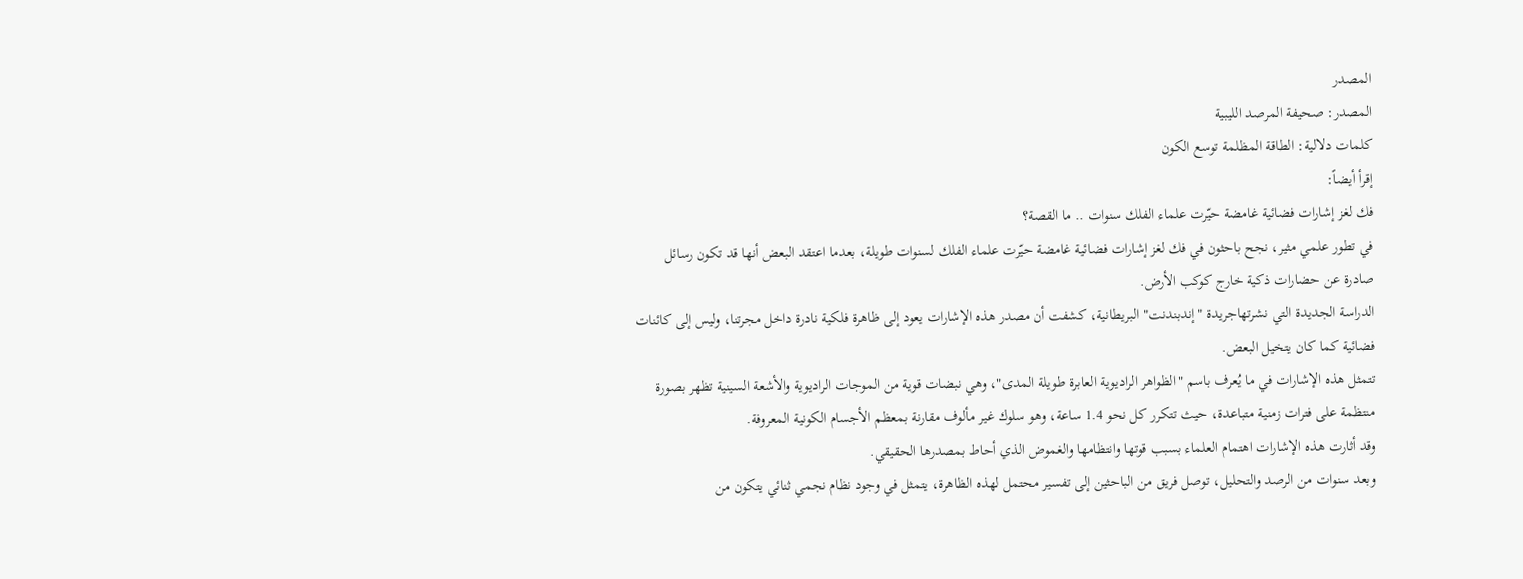المصدر
المصدر: صحيفة المرصد الليبية
كلمات دلالية: الطاقة المظلمة توسع الکون
إقرأ أيضاً:
فك لغز إشارات فضائية غامضة حيّرت علماء الفلك سنوات .. ما القصة؟
في تطور علمي مثير، نجح باحثون في فك لغز إشارات فضائية غامضة حيّرت علماء الفلك لسنوات طويلة، بعدما اعتقد البعض أنها قد تكون رسائل صادرة عن حضارات ذكية خارج كوكب الأرض.
الدراسة الجديدة التي نشرتهاجريدة "إندبندنت" البريطانية، كشفت أن مصدر هذه الإشارات يعود إلى ظاهرة فلكية نادرة داخل مجرتنا، وليس إلى كائنات فضائية كما كان يتخيل البعض.
تتمثل هذه الإشارات في ما يُعرف باسم "الظواهر الراديوية العابرة طويلة المدى"، وهي نبضات قوية من الموجات الراديوية والأشعة السينية تظهر بصورة منتظمة على فترات زمنية متباعدة، حيث تتكرر كل نحو 1.4 ساعة، وهو سلوك غير مألوف مقارنة بمعظم الأجسام الكونية المعروفة.
وقد أثارت هذه الإشارات اهتمام العلماء بسبب قوتها وانتظامها والغموض الذي أحاط بمصدرها الحقيقي.
وبعد سنوات من الرصد والتحليل، توصل فريق من الباحثين إلى تفسير محتمل لهذه الظاهرة، يتمثل في وجود نظام نجمي ثنائي يتكون من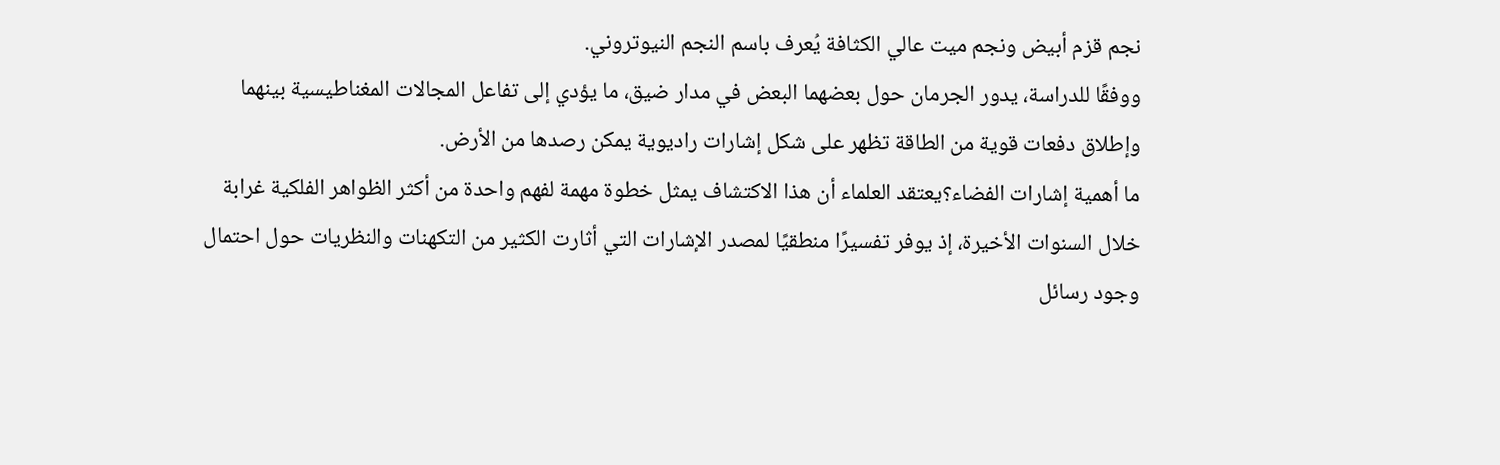نجم قزم أبيض ونجم ميت عالي الكثافة يُعرف باسم النجم النيوتروني.
ووفقًا للدراسة، يدور الجرمان حول بعضهما البعض في مدار ضيق، ما يؤدي إلى تفاعل المجالات المغناطيسية بينهما وإطلاق دفعات قوية من الطاقة تظهر على شكل إشارات راديوية يمكن رصدها من الأرض.
ما أهمية إشارات الفضاء؟يعتقد العلماء أن هذا الاكتشاف يمثل خطوة مهمة لفهم واحدة من أكثر الظواهر الفلكية غرابة خلال السنوات الأخيرة، إذ يوفر تفسيرًا منطقيًا لمصدر الإشارات التي أثارت الكثير من التكهنات والنظريات حول احتمال وجود رسائل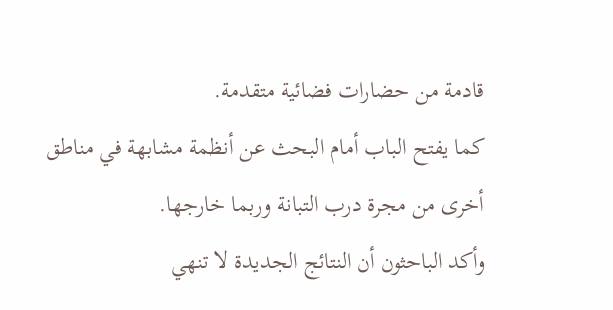قادمة من حضارات فضائية متقدمة.
كما يفتح الباب أمام البحث عن أنظمة مشابهة في مناطق أخرى من مجرة درب التبانة وربما خارجها.
وأكد الباحثون أن النتائج الجديدة لا تنهي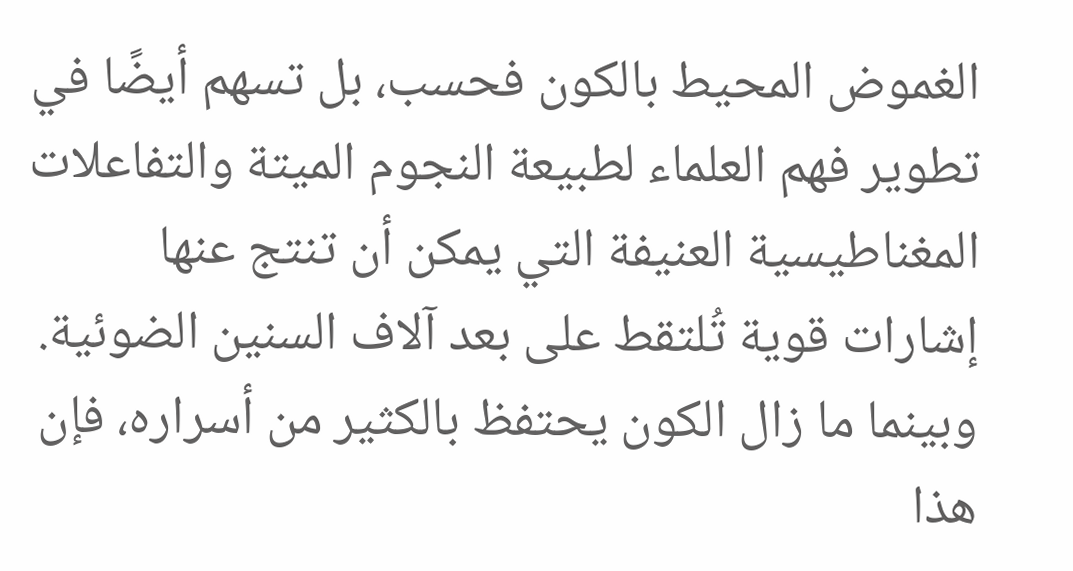الغموض المحيط بالكون فحسب، بل تسهم أيضًا في تطوير فهم العلماء لطبيعة النجوم الميتة والتفاعلات المغناطيسية العنيفة التي يمكن أن تنتج عنها إشارات قوية تُلتقط على بعد آلاف السنين الضوئية.
وبينما ما زال الكون يحتفظ بالكثير من أسراره، فإن هذا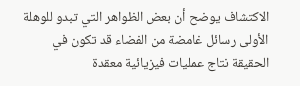الاكتشاف يوضح أن بعض الظواهر التي تبدو للوهلة الأولى رسائل غامضة من الفضاء قد تكون في الحقيقة نتاج عمليات فيزيائية معقدة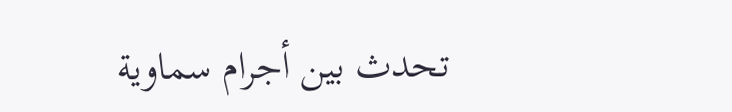تحدث بين أجرام سماوية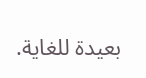بعيدة للغاية.